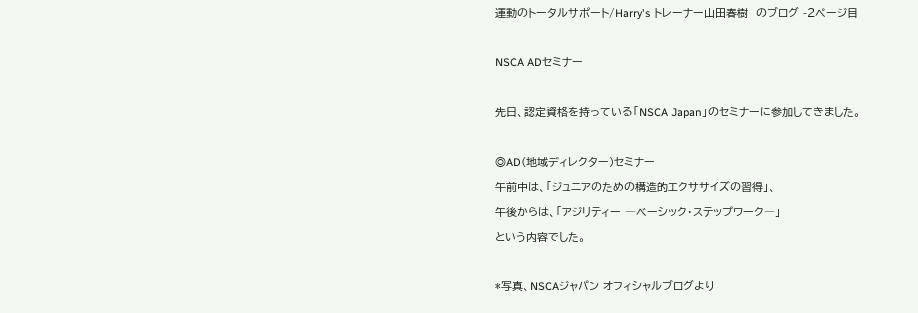運動のトータルサポート/Harry's トレーナー山田春樹  のブログ -2ページ目

NSCA ADセミナー

先日、認定資格を持っている「NSCA Japan」のセミナーに参加してきました。

◎AD(地域ディレクター)セミナー
午前中は、「ジュニアのための構造的エクササイズの習得」、
午後からは、「アジリティー ―ベーシック・ステップワーク―」
という内容でした。

*写真、NSCAジャパン オフィシャルブログより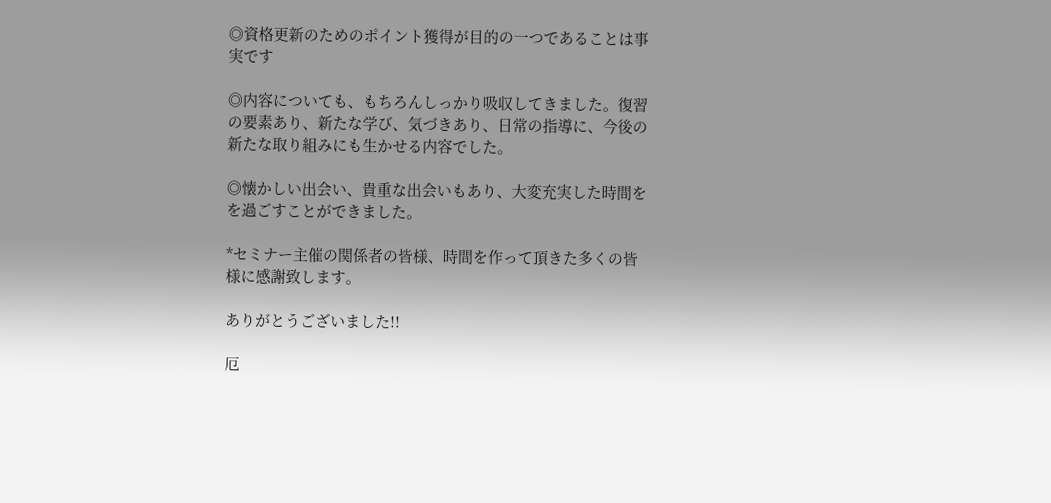◎資格更新のためのポイント獲得が目的の一つであることは事実です

◎内容についても、もちろんしっかり吸収してきました。復習の要素あり、新たな学び、気づきあり、日常の指導に、今後の新たな取り組みにも生かせる内容でした。

◎懐かしい出会い、貴重な出会いもあり、大変充実した時間をを過ごすことができました。

*セミナー主催の関係者の皆様、時間を作って頂きた多くの皆様に感謝致します。

ありがとうございました!!

厄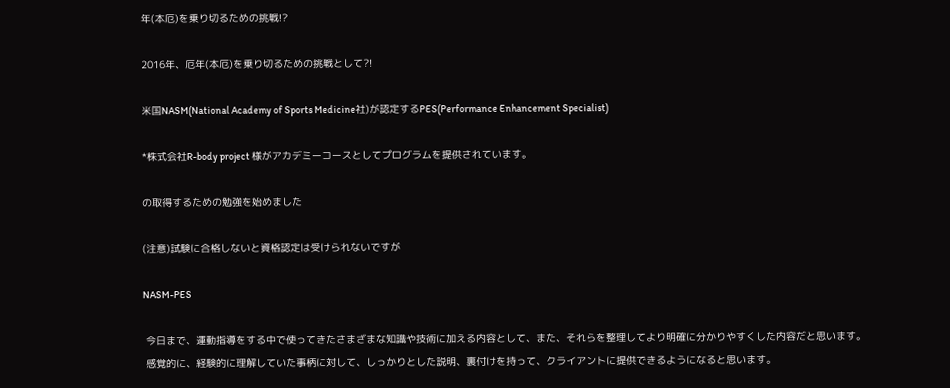年(本厄)を乗り切るための挑戦!?

2016年、厄年(本厄)を乗り切るための挑戦として?!

米国NASM(National Academy of Sports Medicine社)が認定するPES(Performance Enhancement Specialist)

*株式会社R-body project 様がアカデミーコースとしてプログラムを提供されています。

の取得するための勉強を始めました

(注意)試験に合格しないと資格認定は受けられないですが

NASM-PES

 今日まで、運動指導をする中で使ってきたさまざまな知識や技術に加える内容として、また、それらを整理してより明確に分かりやすくした内容だと思います。
 感覚的に、経験的に理解していた事柄に対して、しっかりとした説明、裏付けを持って、クライアントに提供できるようになると思います。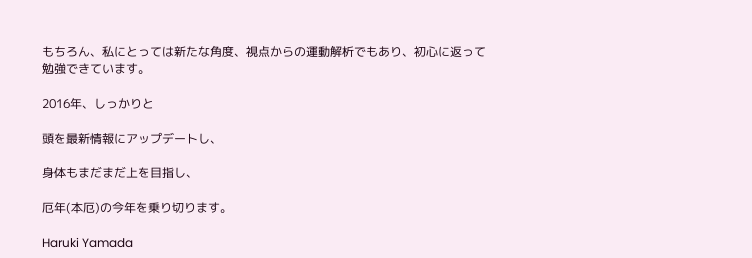もちろん、私にとっては新たな角度、視点からの運動解析でもあり、初心に返って勉強できています。

2016年、しっかりと

頭を最新情報にアップデートし、

身体もまだまだ上を目指し、

厄年(本厄)の今年を乗り切ります。

Haruki Yamada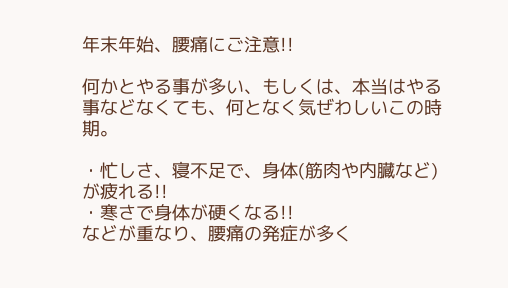年末年始、腰痛にご注意!!

何かとやる事が多い、もしくは、本当はやる事などなくても、何となく気ぜわしいこの時期。

・忙しさ、寝不足で、身体(筋肉や内臓など)が疲れる!!
・寒さで身体が硬くなる!!
などが重なり、腰痛の発症が多く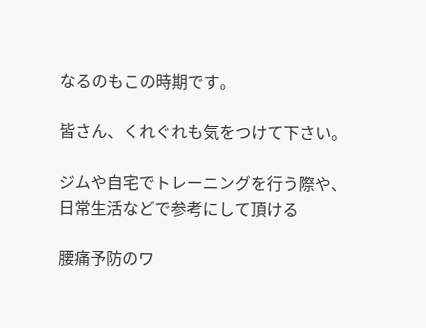なるのもこの時期です。

皆さん、くれぐれも気をつけて下さい。

ジムや自宅でトレーニングを行う際や、日常生活などで参考にして頂ける

腰痛予防のワ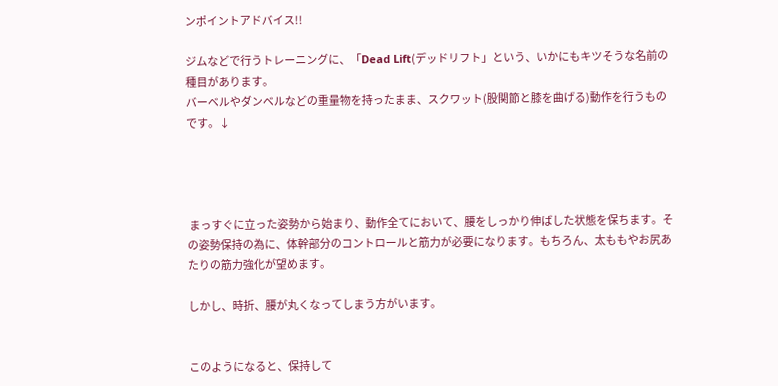ンポイントアドバイス!!

ジムなどで行うトレーニングに、「Dead Lift(デッドリフト」という、いかにもキツそうな名前の種目があります。
バーベルやダンベルなどの重量物を持ったまま、スクワット(股関節と膝を曲げる)動作を行うものです。↓




 まっすぐに立った姿勢から始まり、動作全てにおいて、腰をしっかり伸ばした状態を保ちます。その姿勢保持の為に、体幹部分のコントロールと筋力が必要になります。もちろん、太ももやお尻あたりの筋力強化が望めます。

しかし、時折、腰が丸くなってしまう方がいます。


このようになると、保持して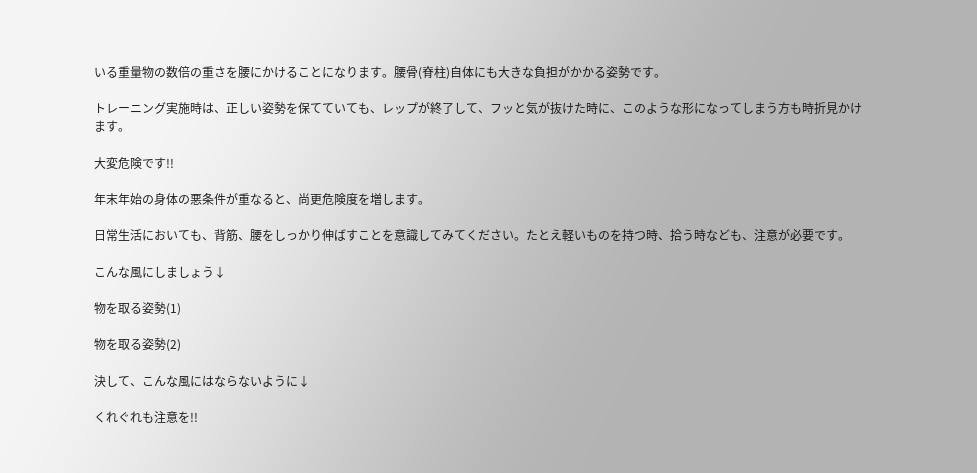いる重量物の数倍の重さを腰にかけることになります。腰骨(脊柱)自体にも大きな負担がかかる姿勢です。

トレーニング実施時は、正しい姿勢を保てていても、レップが終了して、フッと気が抜けた時に、このような形になってしまう方も時折見かけます。

大変危険です!!

年末年始の身体の悪条件が重なると、尚更危険度を増します。

日常生活においても、背筋、腰をしっかり伸ばすことを意識してみてください。たとえ軽いものを持つ時、拾う時なども、注意が必要です。

こんな風にしましょう↓

物を取る姿勢(1)

物を取る姿勢(2)

決して、こんな風にはならないように↓

くれぐれも注意を!!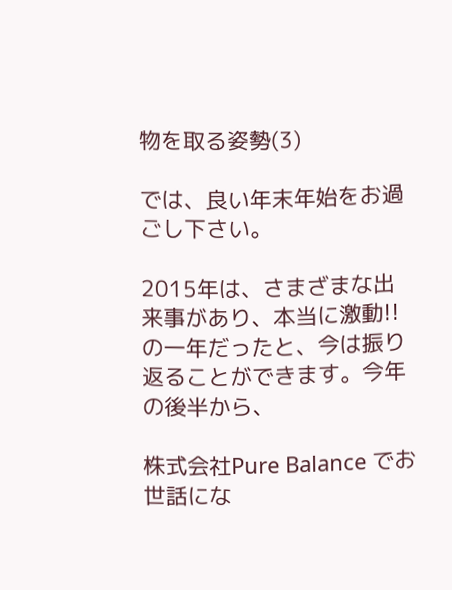物を取る姿勢(3)

では、良い年末年始をお過ごし下さい。

2015年は、さまざまな出来事があり、本当に激動!!の一年だったと、今は振り返ることができます。今年の後半から、

株式会社Pure Balance でお世話にな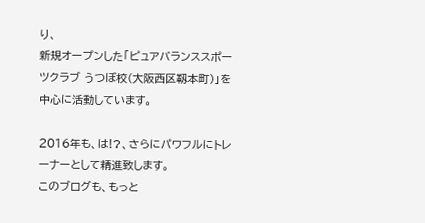り、
新規オープンした「ピュアバランススポーツクラブ うつぼ校(大阪西区靱本町)」を中心に活動しています。

2016年も、は!?、さらにパワフルにトレーナーとして精進致します。
このブログも、もっと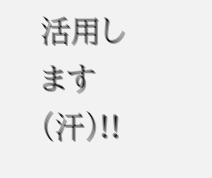活用します(汗)!!